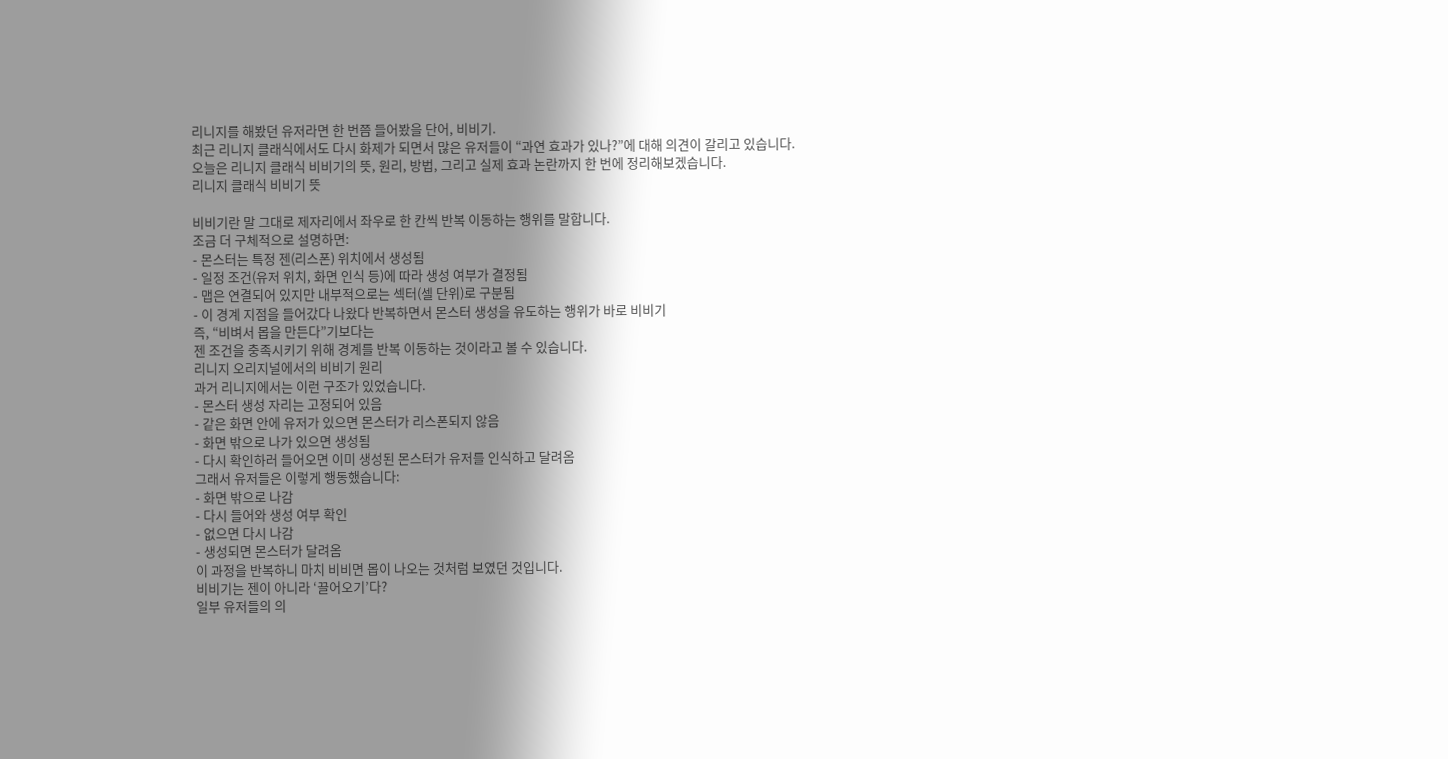리니지를 해봤던 유저라면 한 번쯤 들어봤을 단어, 비비기.
최근 리니지 클래식에서도 다시 화제가 되면서 많은 유저들이 “과연 효과가 있나?”에 대해 의견이 갈리고 있습니다.
오늘은 리니지 클래식 비비기의 뜻, 원리, 방법, 그리고 실제 효과 논란까지 한 번에 정리해보겠습니다.
리니지 클래식 비비기 뜻

비비기란 말 그대로 제자리에서 좌우로 한 칸씩 반복 이동하는 행위를 말합니다.
조금 더 구체적으로 설명하면:
- 몬스터는 특정 젠(리스폰) 위치에서 생성됨
- 일정 조건(유저 위치, 화면 인식 등)에 따라 생성 여부가 결정됨
- 맵은 연결되어 있지만 내부적으로는 섹터(셀 단위)로 구분됨
- 이 경계 지점을 들어갔다 나왔다 반복하면서 몬스터 생성을 유도하는 행위가 바로 비비기
즉, “비벼서 몹을 만든다”기보다는
젠 조건을 충족시키기 위해 경계를 반복 이동하는 것이라고 볼 수 있습니다.
리니지 오리지널에서의 비비기 원리
과거 리니지에서는 이런 구조가 있었습니다.
- 몬스터 생성 자리는 고정되어 있음
- 같은 화면 안에 유저가 있으면 몬스터가 리스폰되지 않음
- 화면 밖으로 나가 있으면 생성됨
- 다시 확인하러 들어오면 이미 생성된 몬스터가 유저를 인식하고 달려옴
그래서 유저들은 이렇게 행동했습니다:
- 화면 밖으로 나감
- 다시 들어와 생성 여부 확인
- 없으면 다시 나감
- 생성되면 몬스터가 달려옴
이 과정을 반복하니 마치 비비면 몹이 나오는 것처럼 보였던 것입니다.
비비기는 젠이 아니라 ‘끌어오기’다?
일부 유저들의 의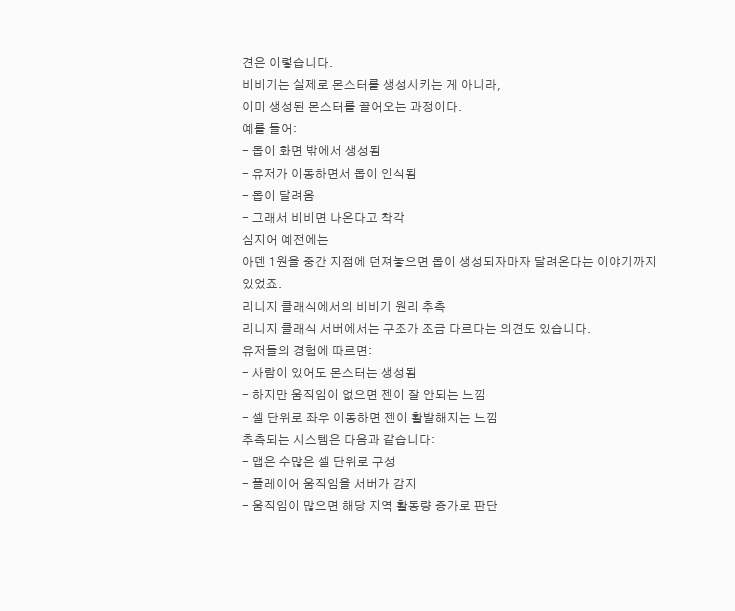견은 이렇습니다.
비비기는 실제로 몬스터를 생성시키는 게 아니라,
이미 생성된 몬스터를 끌어오는 과정이다.
예를 들어:
- 몹이 화면 밖에서 생성됨
- 유저가 이동하면서 몹이 인식됨
- 몹이 달려옴
- 그래서 비비면 나온다고 착각
심지어 예전에는
아덴 1원을 중간 지점에 던져놓으면 몹이 생성되자마자 달려온다는 이야기까지 있었죠.
리니지 클래식에서의 비비기 원리 추측
리니지 클래식 서버에서는 구조가 조금 다르다는 의견도 있습니다.
유저들의 경험에 따르면:
- 사람이 있어도 몬스터는 생성됨
- 하지만 움직임이 없으면 젠이 잘 안되는 느낌
- 셀 단위로 좌우 이동하면 젠이 활발해지는 느낌
추측되는 시스템은 다음과 같습니다:
- 맵은 수많은 셀 단위로 구성
- 플레이어 움직임을 서버가 감지
- 움직임이 많으면 해당 지역 활동량 증가로 판단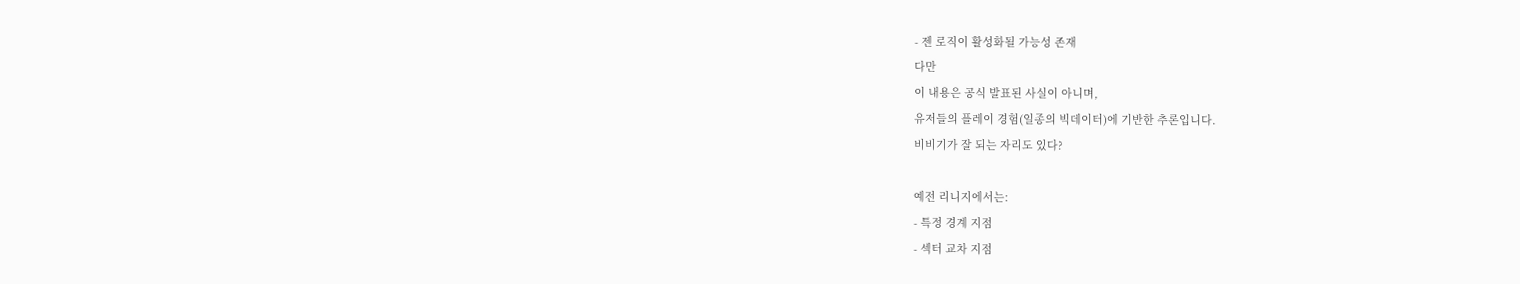- 젠 로직이 활성화될 가능성 존재
다만
이 내용은 공식 발표된 사실이 아니며,
유저들의 플레이 경험(일종의 빅데이터)에 기반한 추론입니다.
비비기가 잘 되는 자리도 있다?

예전 리니지에서는:
- 특정 경계 지점
- 섹터 교차 지점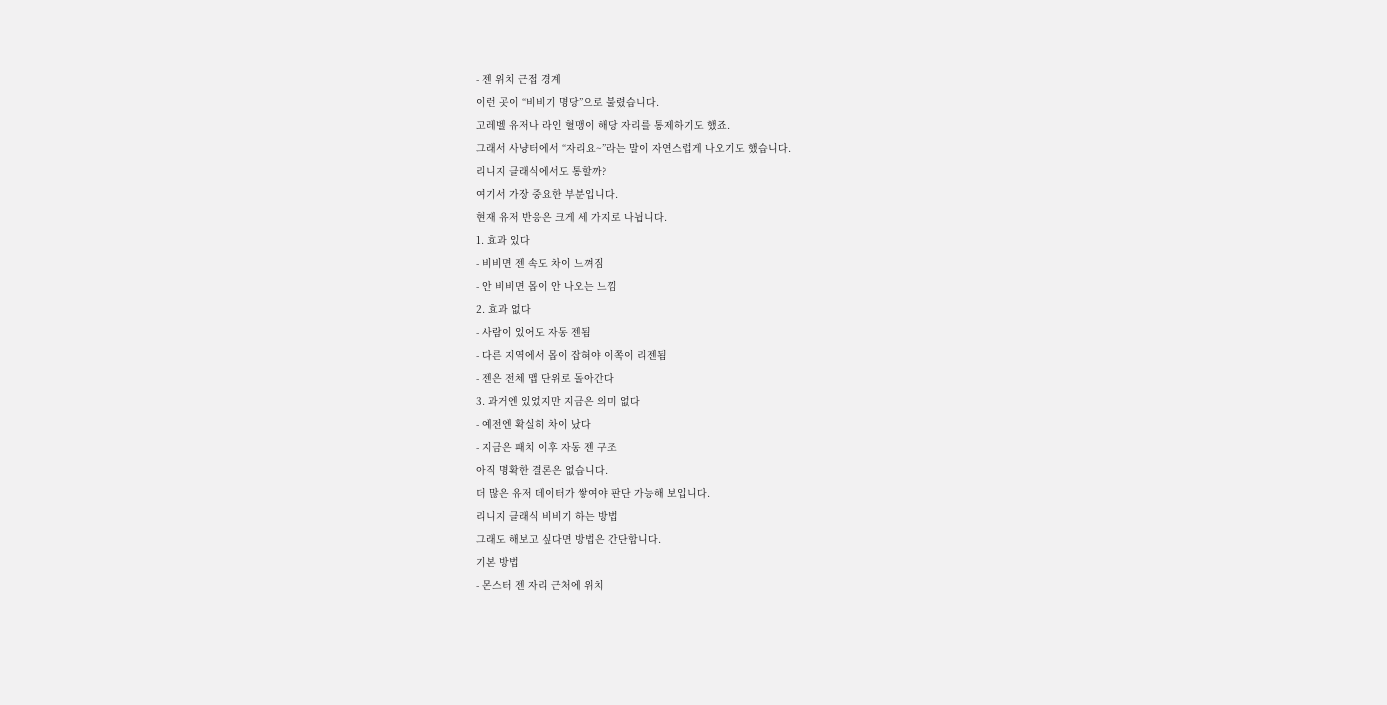- 젠 위치 근접 경계
이런 곳이 “비비기 명당”으로 불렸습니다.
고레벨 유저나 라인 혈맹이 해당 자리를 통제하기도 했죠.
그래서 사냥터에서 “자리요~”라는 말이 자연스럽게 나오기도 했습니다.
리니지 클래식에서도 통할까?
여기서 가장 중요한 부분입니다.
현재 유저 반응은 크게 세 가지로 나뉩니다.
1. 효과 있다
- 비비면 젠 속도 차이 느껴짐
- 안 비비면 몹이 안 나오는 느낌
2. 효과 없다
- 사람이 있어도 자동 젠됨
- 다른 지역에서 몹이 잡혀야 이쪽이 리젠됨
- 젠은 전체 맵 단위로 돌아간다
3. 과거엔 있었지만 지금은 의미 없다
- 예전엔 확실히 차이 났다
- 지금은 패치 이후 자동 젠 구조
아직 명확한 결론은 없습니다.
더 많은 유저 데이터가 쌓여야 판단 가능해 보입니다.
리니지 클래식 비비기 하는 방법
그래도 해보고 싶다면 방법은 간단합니다.
기본 방법
- 몬스터 젠 자리 근처에 위치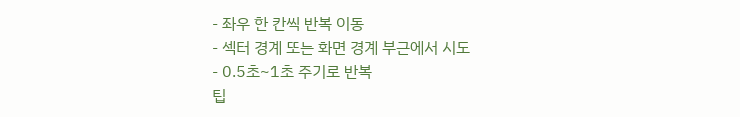- 좌우 한 칸씩 반복 이동
- 섹터 경계 또는 화면 경계 부근에서 시도
- 0.5초~1초 주기로 반복
팁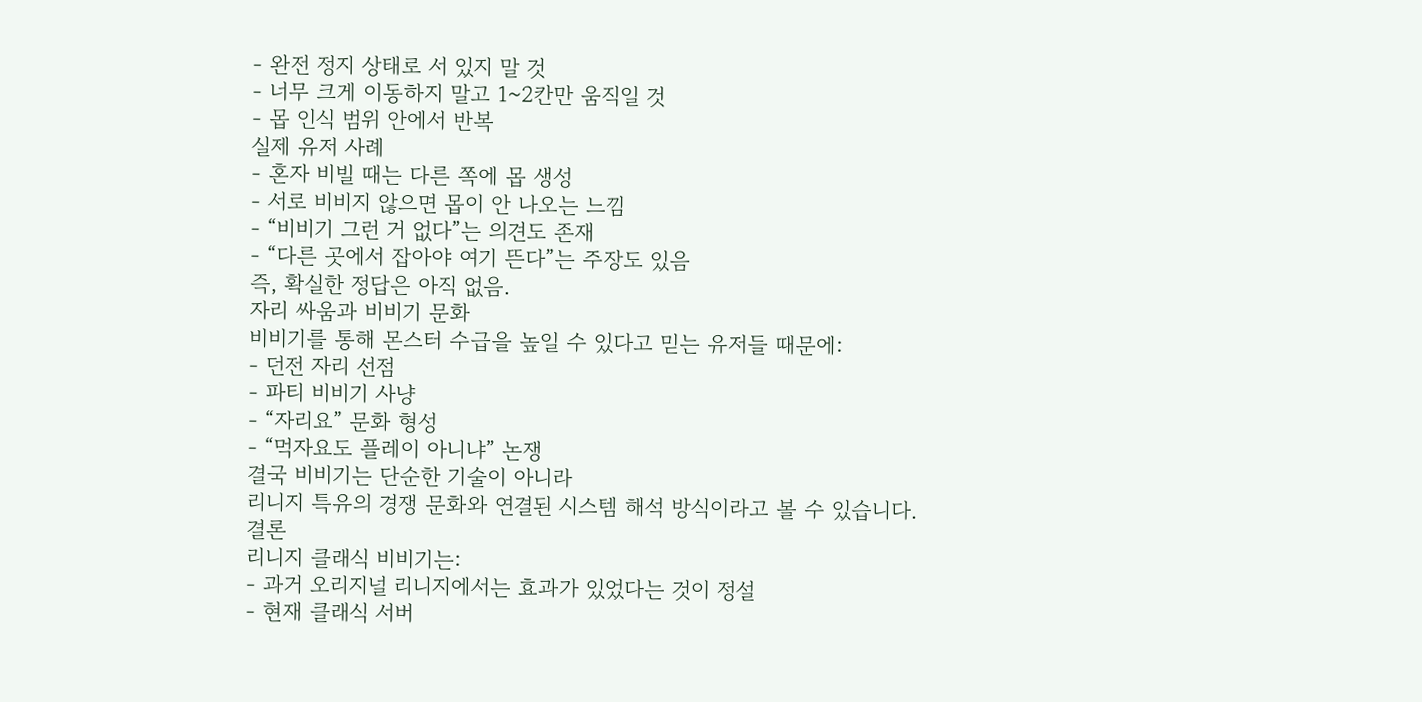- 완전 정지 상태로 서 있지 말 것
- 너무 크게 이동하지 말고 1~2칸만 움직일 것
- 몹 인식 범위 안에서 반복
실제 유저 사례
- 혼자 비빌 때는 다른 쪽에 몹 생성
- 서로 비비지 않으면 몹이 안 나오는 느낌
- “비비기 그런 거 없다”는 의견도 존재
- “다른 곳에서 잡아야 여기 뜬다”는 주장도 있음
즉, 확실한 정답은 아직 없음.
자리 싸움과 비비기 문화
비비기를 통해 몬스터 수급을 높일 수 있다고 믿는 유저들 때문에:
- 던전 자리 선점
- 파티 비비기 사냥
- “자리요” 문화 형성
- “먹자요도 플레이 아니냐” 논쟁
결국 비비기는 단순한 기술이 아니라
리니지 특유의 경쟁 문화와 연결된 시스템 해석 방식이라고 볼 수 있습니다.
결론
리니지 클래식 비비기는:
- 과거 오리지널 리니지에서는 효과가 있었다는 것이 정설
- 현재 클래식 서버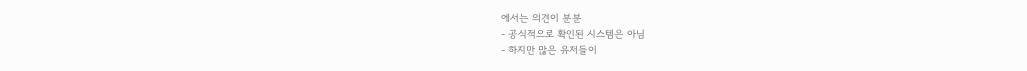에서는 의견이 분분
- 공식적으로 확인된 시스템은 아님
- 하지만 많은 유저들이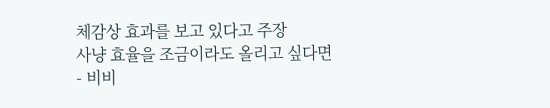체감상 효과를 보고 있다고 주장
사냥 효율을 조금이라도 올리고 싶다면
- 비비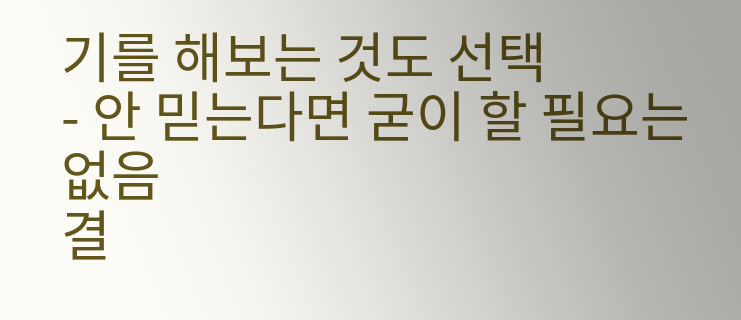기를 해보는 것도 선택
- 안 믿는다면 굳이 할 필요는 없음
결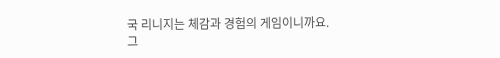국 리니지는 체감과 경험의 게임이니까요.
그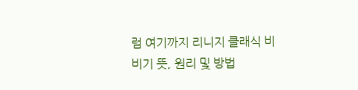럼 여기까지 리니지 클래식 비비기 뜻, 원리 및 방법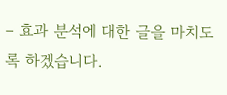– 효과 분석에 대한 글을 마치도록 하겠습니다.